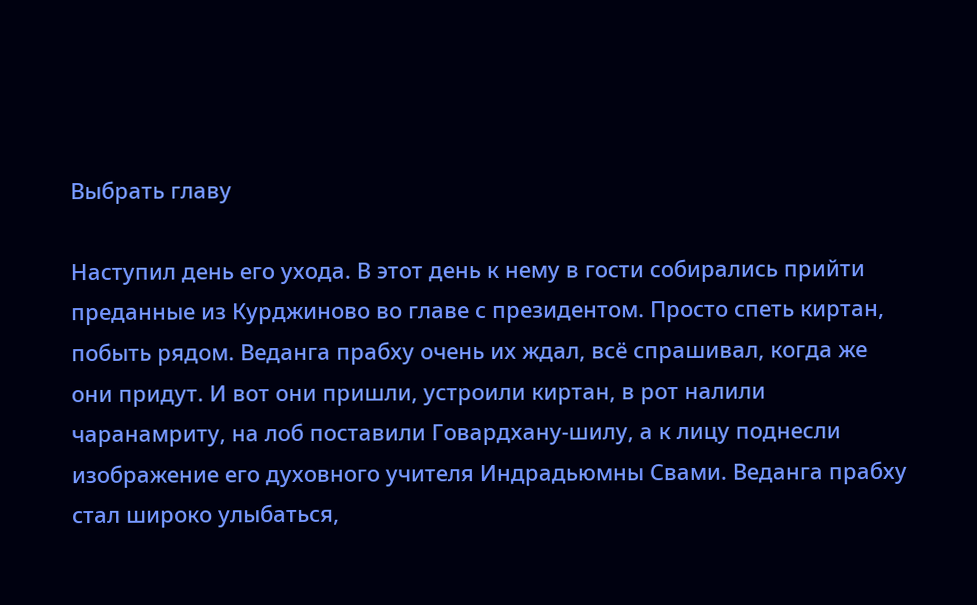Выбрать главу

Наступил день его ухода. В этот день к нему в гости собирались прийти преданные из Курджиново во главе с президентом. Просто спеть киртан, побыть рядом. Веданга прабху очень их ждал, всё спрашивал, когда же они придут. И вот они пришли, устроили киртан, в рот налили чаранамриту, на лоб поставили Говардхану-шилу, а к лицу поднесли изображение его духовного учителя Индрадьюмны Свами. Веданга прабху стал широко улыбаться,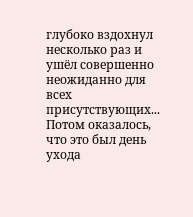глубоко вздохнул несколько раз и ушёл совершенно неожиданно для всех присутствующих... Потом оказалось, что это был день ухода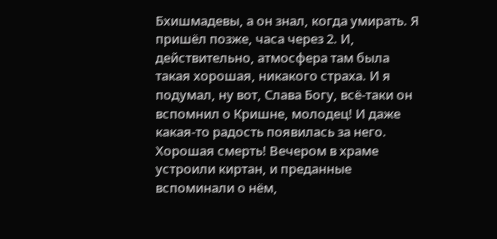Бхишмадевы, а он знал, когда умирать. Я пришёл позже, часа через 2. И, действительно, атмосфера там была такая хорошая, никакого страха. И я подумал, ну вот, Слава Богу, всё-таки он вспомнил о Кришне, молодец! И даже какая-то радость появилась за него. Хорошая смерть! Вечером в храме устроили киртан, и преданные вспоминали о нём,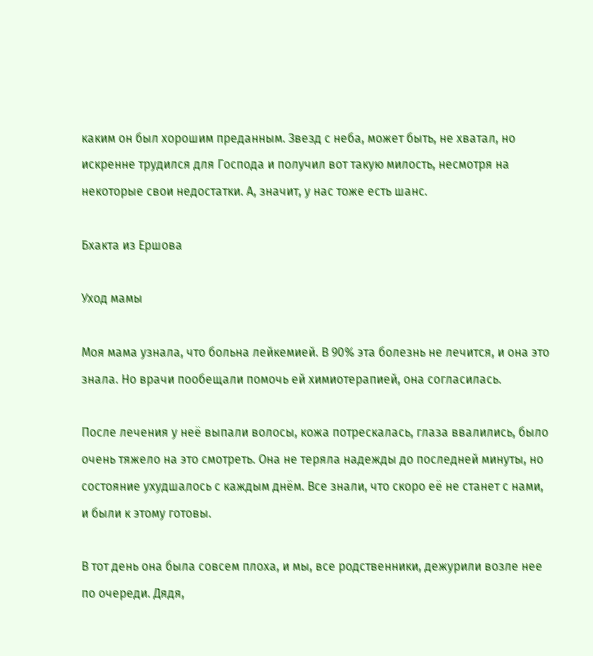каким он был хорошим преданным. Звезд с неба, может быть, не хватал, но искренне трудился для Господа и получил вот такую милость, несмотря на некоторые свои недостатки. А, значит, у нас тоже есть шанс.

Бхакта из Ершова

Уход мамы

Моя мама узнала, что больна лейкемией. В 90% эта болезнь не лечится, и она это знала. Но врачи пообещали помочь ей химиотерапией, она согласилась.

После лечения у неё выпали волосы, кожа потрескалась, глаза ввалились, было очень тяжело на это смотреть. Она не теряла надежды до последней минуты, но состояние ухудшалось с каждым днём. Все знали, что скоро её не станет с нами, и были к этому готовы.

В тот день она была совсем плоха, и мы, все родственники, дежурили возле нее по очереди. Дядя,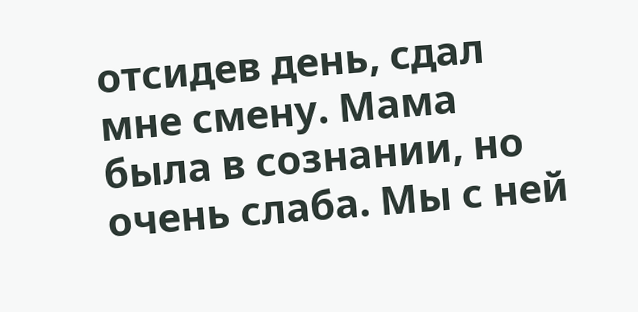отсидев день, сдал мне смену. Мама была в сознании, но очень слаба. Мы с ней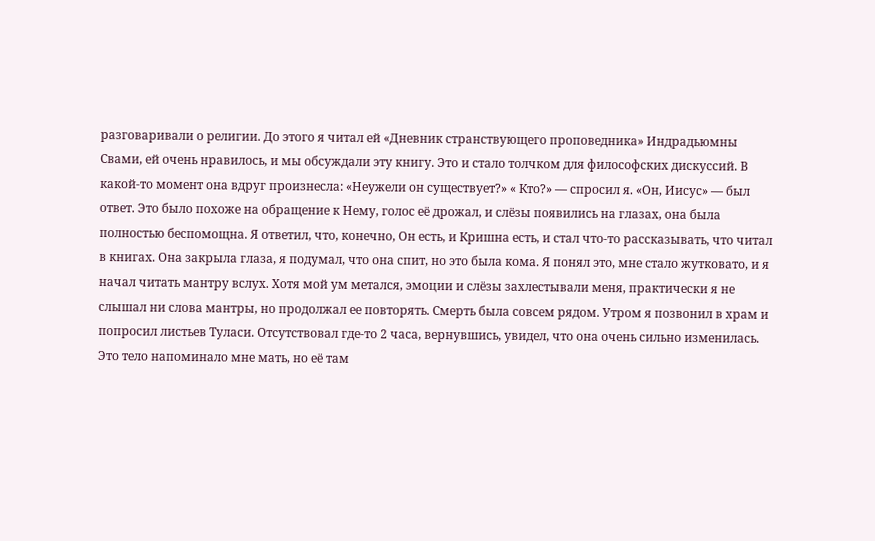разговаривали о религии. До этого я читал ей «Дневник странствующего проповедника» Индрадьюмны Свами, ей очень нравилось, и мы обсуждали эту книгу. Это и стало толчком для философских дискуссий. В какой-то момент она вдруг произнесла: «Неужели он существует?» « Кто?» — спросил я. «Он, Иисус» — был ответ. Это было похоже на обращение к Нему, голос её дрожал, и слёзы появились на глазах, она была полностью беспомощна. Я ответил, что, конечно, Он есть, и Кришна есть, и стал что-то рассказывать, что читал в книгах. Она закрыла глаза, я подумал, что она спит, но это была кома. Я понял это, мне стало жутковато, и я начал читать мантру вслух. Хотя мой ум метался, эмоции и слёзы захлестывали меня, практически я не слышал ни слова мантры, но продолжал ее повторять. Смерть была совсем рядом. Утром я позвонил в храм и попросил листьев Туласи. Отсутствовал где-то 2 часа, вернувшись, увидел, что она очень сильно изменилась. Это тело напоминало мне мать, но её там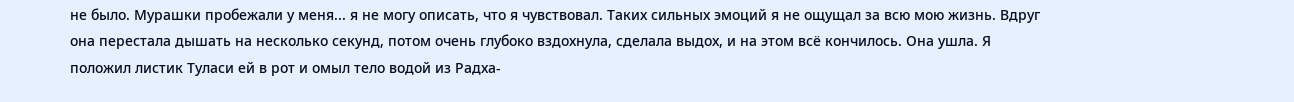не было. Мурашки пробежали у меня... я не могу описать, что я чувствовал. Таких сильных эмоций я не ощущал за всю мою жизнь. Вдруг она перестала дышать на несколько секунд, потом очень глубоко вздохнула, сделала выдох, и на этом всё кончилось. Она ушла. Я положил листик Туласи ей в рот и омыл тело водой из Радха-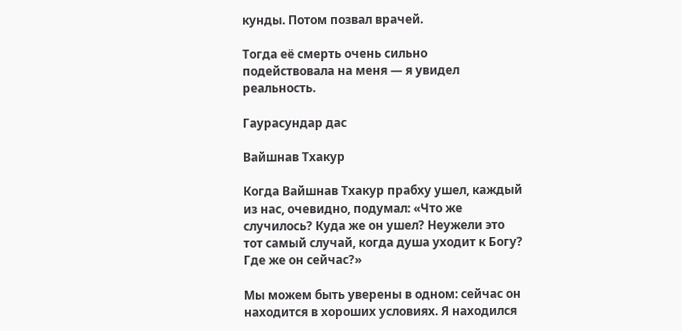кунды. Потом позвал врачей.

Тогда её смерть очень сильно подействовала на меня — я увидел реальность.

Гаурасундар дас

Вайшнав Тхакур

Когда Вайшнав Тхакур прабху ушел, каждый из нас, очевидно, подумал: «Что же случилось? Куда же он ушел? Неужели это тот самый случай, когда душа уходит к Богу? Где же он сейчас?»

Мы можем быть уверены в одном: сейчас он находится в хороших условиях. Я находился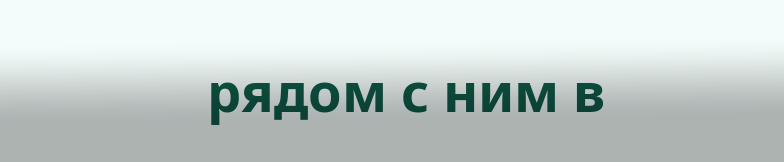рядом с ним в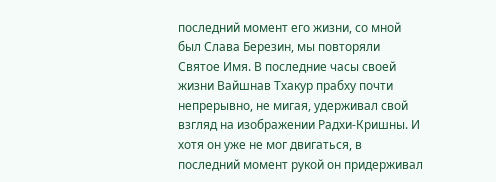последний момент его жизни, со мной был Слава Березин, мы повторяли Святое Имя. В последние часы своей жизни Вайшнав Тхакур прабху почти непрерывно, не мигая, удерживал свой взгляд на изображении Радхи-Кришны. И хотя он уже не мог двигаться, в последний момент рукой он придерживал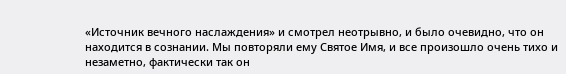«Источник вечного наслаждения» и смотрел неотрывно, и было очевидно, что он находится в сознании. Мы повторяли ему Святое Имя, и все произошло очень тихо и незаметно, фактически так он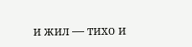и жил — тихо и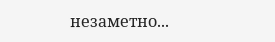незаметно...